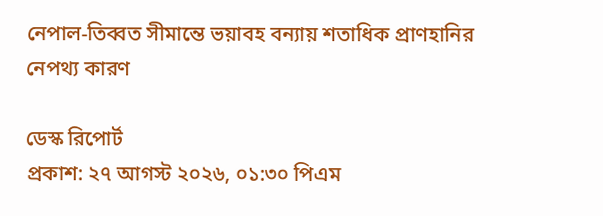নেপাল-তিব্বত সীমান্তে ভয়াবহ বন্যায় শতাধিক প্রাণহানির নেপথ্য কারণ

ডেস্ক রিপোর্ট
প্রকাশ: ২৭ আগস্ট ২০২৬, ০১:৩০ পিএম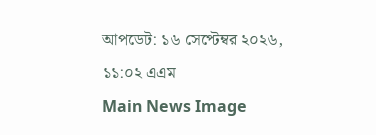আপডেট: ১৬ সেপ্টেম্বর ২০২৬, ১১:০২ এএম
Main News Image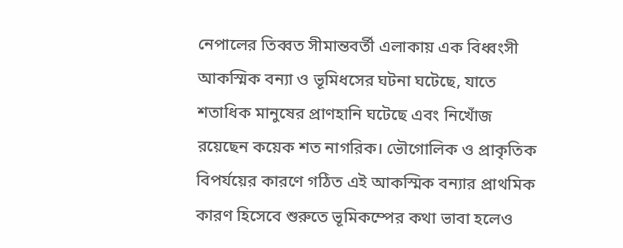নেপালের তিব্বত সীমান্তবর্তী এলাকায় এক বিধ্বংসী আকস্মিক বন্যা ও ভূমিধসের ঘটনা ঘটেছে, যাতে শতাধিক মানুষের প্রাণহানি ঘটেছে এবং নিখোঁজ রয়েছেন কয়েক শত নাগরিক। ভৌগোলিক ও প্রাকৃতিক বিপর্যয়ের কারণে গঠিত এই আকস্মিক বন্যার প্রাথমিক কারণ হিসেবে শুরুতে ভূমিকম্পের কথা ভাবা হলেও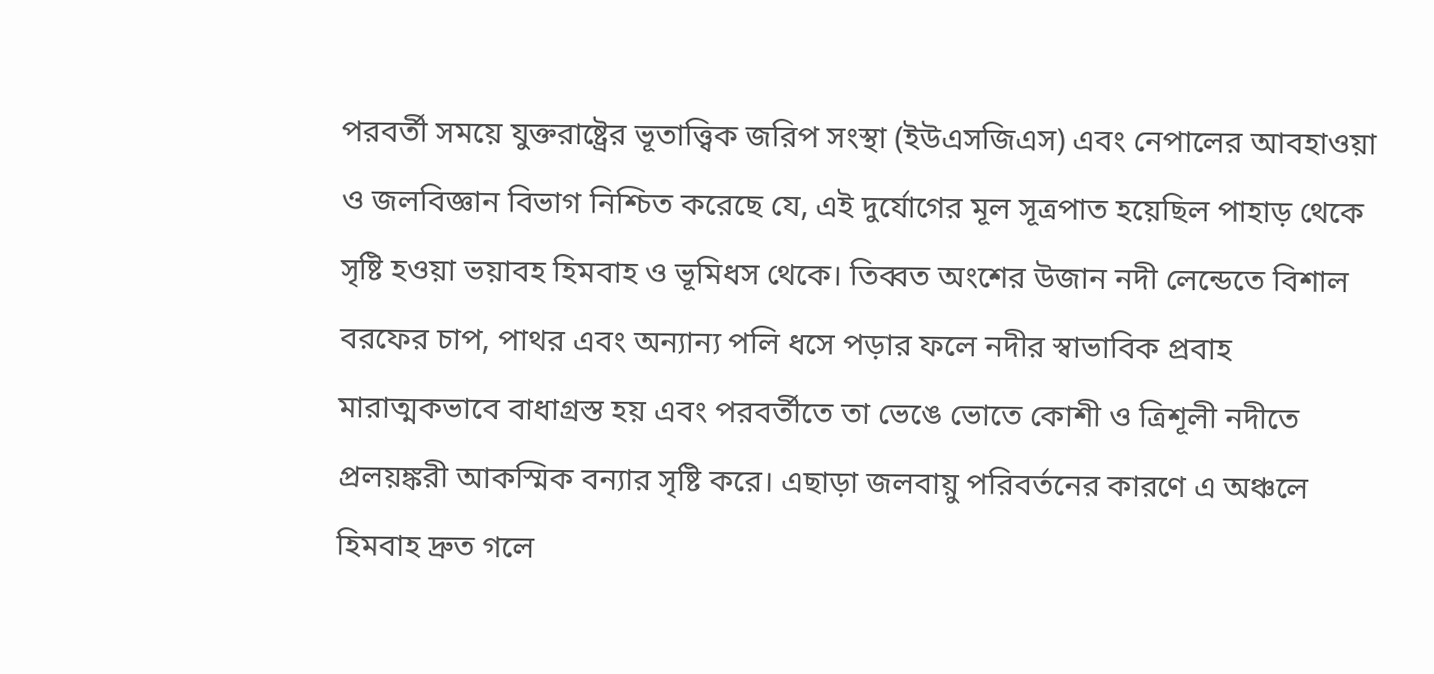পরবর্তী সময়ে যুক্তরাষ্ট্রের ভূতাত্ত্বিক জরিপ সংস্থা (ইউএসজিএস) এবং নেপালের আবহাওয়া ও জলবিজ্ঞান বিভাগ নিশ্চিত করেছে যে, এই দুর্যোগের মূল সূত্রপাত হয়েছিল পাহাড় থেকে সৃষ্টি হওয়া ভয়াবহ হিমবাহ ও ভূমিধস থেকে। তিব্বত অংশের উজান নদী লেন্ডেতে বিশাল বরফের চাপ, পাথর এবং অন্যান্য পলি ধসে পড়ার ফলে নদীর স্বাভাবিক প্রবাহ মারাত্মকভাবে বাধাগ্রস্ত হয় এবং পরবর্তীতে তা ভেঙে ভোতে কোশী ও ত্রিশূলী নদীতে প্রলয়ঙ্করী আকস্মিক বন্যার সৃষ্টি করে। এছাড়া জলবায়ু পরিবর্তনের কারণে এ অঞ্চলে হিমবাহ দ্রুত গলে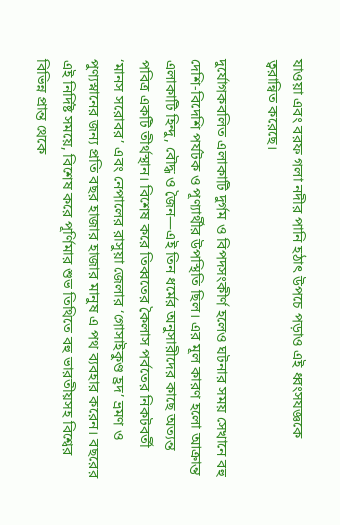যাওয়া এবং বরফ গলা নদীর পানি হঠাৎ উপচে পড়াও এই ধ্বংসযজ্ঞকে ত্বরান্বিত করেছে।

দুর্যোগকবলিত এলাকাটি দুর্গম ও বিপদসংকীর্ণ হলেও ঘটনার সময় সেখানে বহু দেশি-বিদেশি পর্যটক ও পূণ্যার্থীর উপস্থিতি ছিল। এর মূল কারণ হলো আক্রান্ত এলাকাটি হিন্দু, বৌদ্ধ ও জৈন—এই তিন ধর্মের অনুসারীদের কাছে অত্যন্ত পবিত্র একটি তীর্থস্থান। বিশেষ করে তিব্বতের কৈলাস পর্বতের নিকটবর্তী ‘মানস সরোবর’ এবং নেপালের রাসুয়া জেলার ‘গোসাইকুণ্ড হ্রদ’ ভ্রমণ ও পুণ্যস্নানের জন্য প্রতি বছর হাজার হাজার মানুষ এ পথ ব্যবহার করেন। বছরের এই নির্দিষ্ট সময়ে, বিশেষ করে পূর্ণিমার শুভ তিথিতে বহু ভারতীয়সহ বিশ্বের বিভিন্ন প্রান্ত থেকে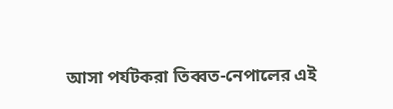আসা পর্যটকরা তিব্বত-নেপালের এই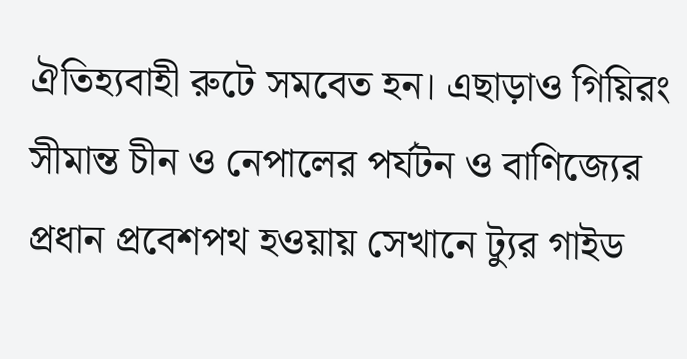ঐতিহ্যবাহী রুটে সমবেত হন। এছাড়াও গিয়িরং সীমান্ত চীন ও নেপালের পর্যটন ও বাণিজ্যের প্রধান প্রবেশপথ হওয়ায় সেখানে ট্যুর গাইড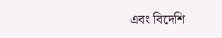এবং বিদেশি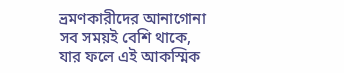ভ্রমণকারীদের আনাগোনা সব সময়ই বেশি থাকে, যার ফলে এই আকস্মিক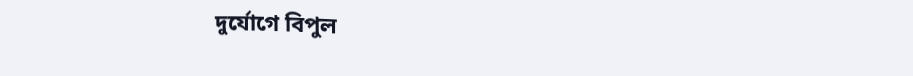দুর্যোগে বিপুল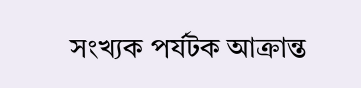সংখ্যক পর্যটক আক্রান্ত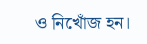ও নিখোঁজ হন।